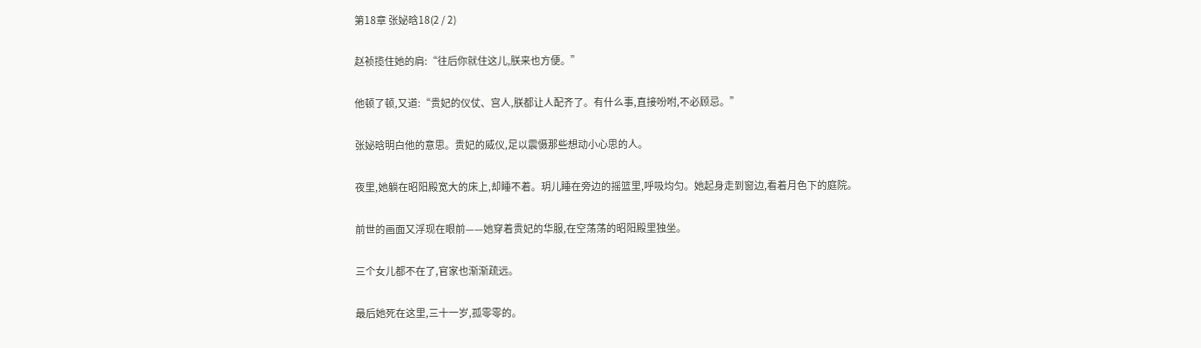第18章 张妼晗18(2 / 2)

赵祯揽住她的肩:“往后你就住这儿,朕来也方便。”

他顿了顿,又道:“贵妃的仪仗、宫人,朕都让人配齐了。有什么事,直接吩咐,不必顾忌。”

张妼晗明白他的意思。贵妃的威仪,足以震慑那些想动小心思的人。

夜里,她躺在昭阳殿宽大的床上,却睡不着。玥儿睡在旁边的摇篮里,呼吸均匀。她起身走到窗边,看着月色下的庭院。

前世的画面又浮现在眼前——她穿着贵妃的华服,在空荡荡的昭阳殿里独坐。

三个女儿都不在了,官家也渐渐疏远。

最后她死在这里,三十一岁,孤零零的。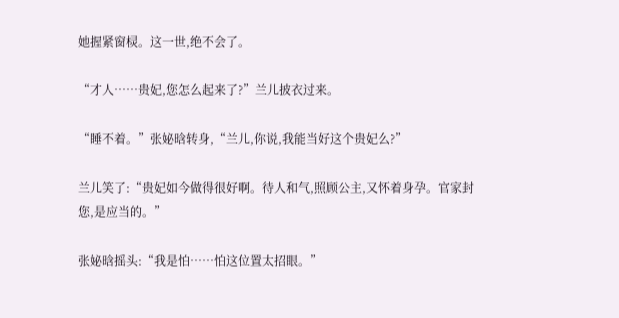她握紧窗棂。这一世,绝不会了。

“才人……贵妃,您怎么起来了?”兰儿披衣过来。

“睡不着。”张妼晗转身,“兰儿,你说,我能当好这个贵妃么?”

兰儿笑了:“贵妃如今做得很好啊。待人和气,照顾公主,又怀着身孕。官家封您,是应当的。”

张妼晗摇头:“我是怕……怕这位置太招眼。”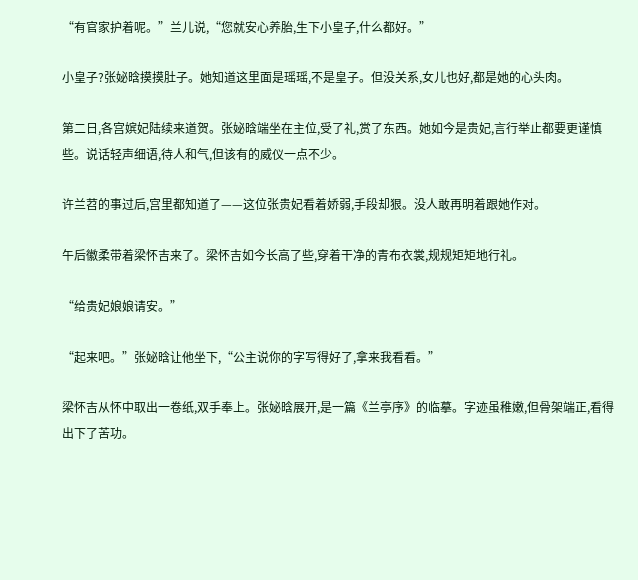“有官家护着呢。”兰儿说,“您就安心养胎,生下小皇子,什么都好。”

小皇子?张妼晗摸摸肚子。她知道这里面是瑶瑶,不是皇子。但没关系,女儿也好,都是她的心头肉。

第二日,各宫嫔妃陆续来道贺。张妼晗端坐在主位,受了礼,赏了东西。她如今是贵妃,言行举止都要更谨慎些。说话轻声细语,待人和气,但该有的威仪一点不少。

许兰苕的事过后,宫里都知道了——这位张贵妃看着娇弱,手段却狠。没人敢再明着跟她作对。

午后徽柔带着梁怀吉来了。梁怀吉如今长高了些,穿着干净的青布衣裳,规规矩矩地行礼。

“给贵妃娘娘请安。”

“起来吧。”张妼晗让他坐下,“公主说你的字写得好了,拿来我看看。”

梁怀吉从怀中取出一卷纸,双手奉上。张妼晗展开,是一篇《兰亭序》的临摹。字迹虽稚嫩,但骨架端正,看得出下了苦功。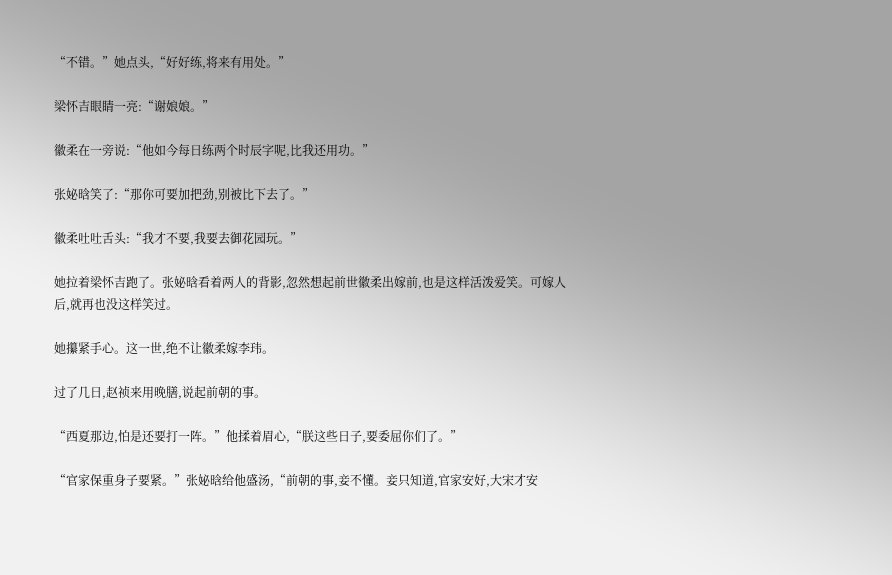“不错。”她点头,“好好练,将来有用处。”

梁怀吉眼睛一亮:“谢娘娘。”

徽柔在一旁说:“他如今每日练两个时辰字呢,比我还用功。”

张妼晗笑了:“那你可要加把劲,别被比下去了。”

徽柔吐吐舌头:“我才不要,我要去御花园玩。”

她拉着梁怀吉跑了。张妼晗看着两人的背影,忽然想起前世徽柔出嫁前,也是这样活泼爱笑。可嫁人后,就再也没这样笑过。

她攥紧手心。这一世,绝不让徽柔嫁李玮。

过了几日,赵祯来用晚膳,说起前朝的事。

“西夏那边,怕是还要打一阵。”他揉着眉心,“朕这些日子,要委屈你们了。”

“官家保重身子要紧。”张妼晗给他盛汤,“前朝的事,妾不懂。妾只知道,官家安好,大宋才安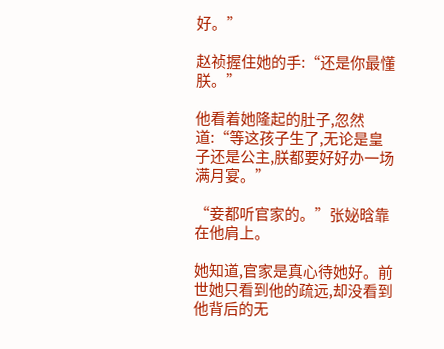好。”

赵祯握住她的手:“还是你最懂朕。”

他看着她隆起的肚子,忽然道:“等这孩子生了,无论是皇子还是公主,朕都要好好办一场满月宴。”

“妾都听官家的。”张妼晗靠在他肩上。

她知道,官家是真心待她好。前世她只看到他的疏远,却没看到他背后的无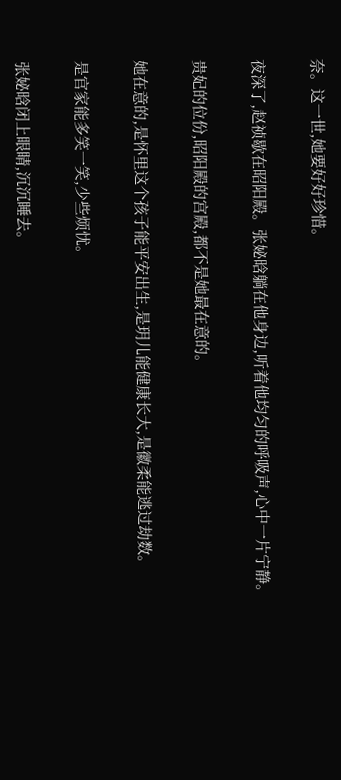奈。这一世,她要好好珍惜。

夜深了,赵祯歇在昭阳殿。张妼晗躺在他身边,听着他均匀的呼吸声,心中一片宁静。

贵妃的位份,昭阳殿的宫殿,都不是她最在意的。

她在意的,是怀里这个孩子能平安出生,是玥儿能健康长大,是徽柔能逃过劫数。

是官家能多笑一笑,少些烦忧。

张妼晗闭上眼睛,沉沉睡去。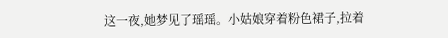这一夜,她梦见了瑶瑶。小姑娘穿着粉色裙子,拉着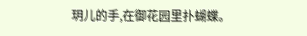玥儿的手,在御花园里扑蝴蝶。